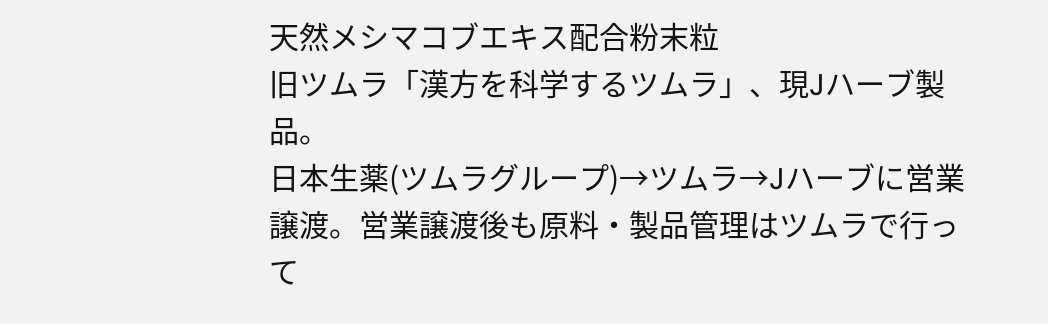天然メシマコブエキス配合粉末粒
旧ツムラ「漢方を科学するツムラ」、現Jハーブ製品。
日本生薬(ツムラグループ)→ツムラ→Jハーブに営業譲渡。営業譲渡後も原料・製品管理はツムラで行って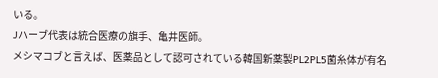いる。
Jハーブ代表は統合医療の旗手、亀井医師。
メシマコブと言えば、医薬品として認可されている韓国新薬製PL2PL5菌糸体が有名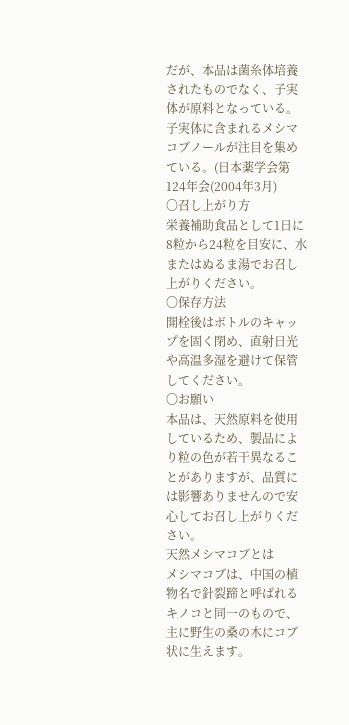だが、本品は菌糸体培養されたものでなく、子実体が原料となっている。
子実体に含まれるメシマコブノールが注目を集めている。(日本薬学会第124年会(2004年3月)
〇召し上がり方
栄養補助食品として1日に8粒から24粒を目安に、水またはぬるま湯でお召し上がりください。
〇保存方法
開栓後はボトルのキャップを固く閉め、直射日光や高温多湿を避けて保管してください。
〇お願い
本品は、天然原料を使用しているため、製品により粒の色が若干異なることがありますが、品質には影響ありませんので安心してお召し上がりください。
天然メシマコブとは
メシマコブは、中国の植物名で針裂蹄と呼ばれるキノコと同一のもので、主に野生の桑の木にコブ状に生えます。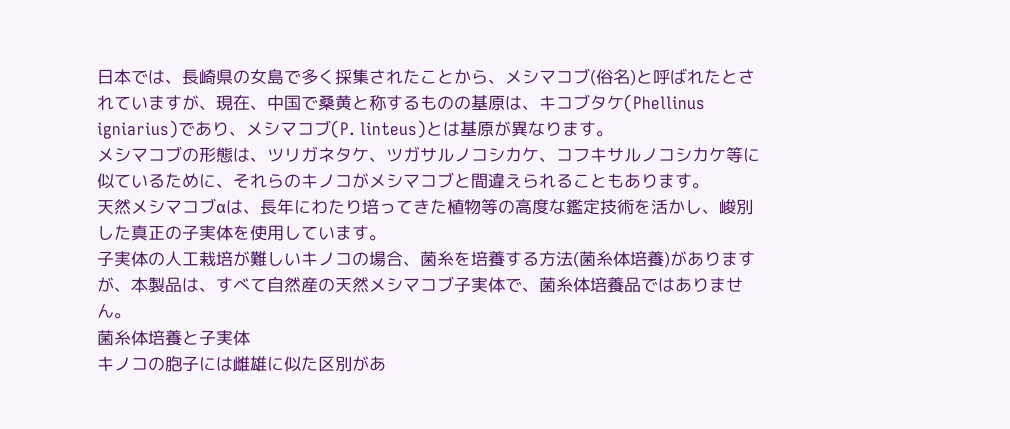日本では、長崎県の女島で多く採集されたことから、メシマコブ(俗名)と呼ばれたとされていますが、現在、中国で桑黄と称するものの基原は、キコブタケ(Phellinus igniarius)であり、メシマコブ(P. linteus)とは基原が異なります。
メシマコブの形態は、ツリガネタケ、ツガサルノコシカケ、コフキサルノコシカケ等に似ているために、それらのキノコがメシマコブと間違えられることもあります。
天然メシマコブαは、長年にわたり培ってきた植物等の高度な鑑定技術を活かし、峻別した真正の子実体を使用しています。
子実体の人工栽培が難しいキノコの場合、菌糸を培養する方法(菌糸体培養)がありますが、本製品は、すべて自然産の天然メシマコブ子実体で、菌糸体培養品ではありません。
菌糸体培養と子実体
キノコの胞子には雌雄に似た区別があ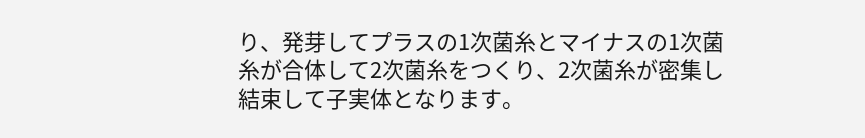り、発芽してプラスの1次菌糸とマイナスの1次菌糸が合体して2次菌糸をつくり、2次菌糸が密集し結束して子実体となります。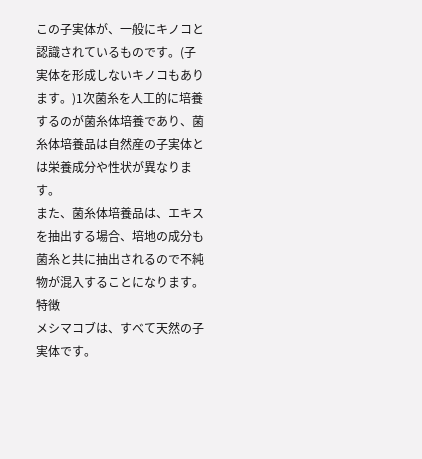この子実体が、一般にキノコと認識されているものです。(子実体を形成しないキノコもあります。)1次菌糸を人工的に培養するのが菌糸体培養であり、菌糸体培養品は自然産の子実体とは栄養成分や性状が異なります。
また、菌糸体培養品は、エキスを抽出する場合、培地の成分も菌糸と共に抽出されるので不純物が混入することになります。
特徴
メシマコブは、すべて天然の子実体です。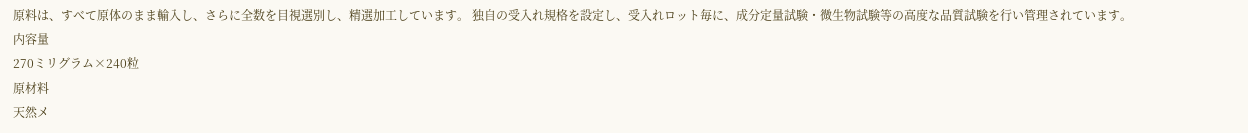原料は、すべて原体のまま輸入し、さらに全数を目視選別し、精選加工しています。 独自の受入れ規格を設定し、受入れロット毎に、成分定量試験・微生物試験等の高度な品質試験を行い管理されています。
内容量
270ミリグラム×240粒
原材料
天然メ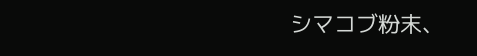シマコブ粉末、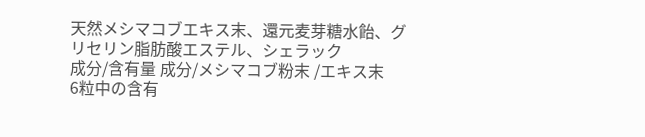天然メシマコブエキス末、還元麦芽糖水飴、グリセリン脂肪酸エステル、シェラック
成分/含有量 成分/メシマコブ粉末 /エキス末
6粒中の含有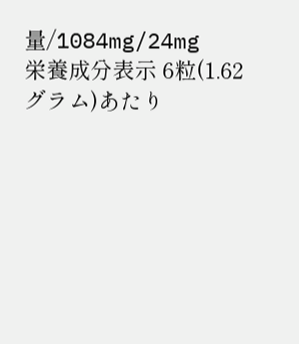量/1084mg/24mg
栄養成分表示 6粒(1.62グラム)あたり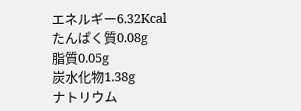エネルギー6.32Kcal
たんぱく質0.08g
脂質0.05g
炭水化物1.38g
ナトリウム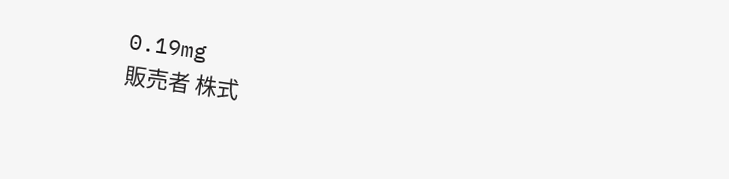0.19mg
販売者 株式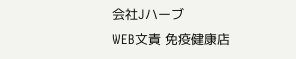会社Jハーブ
WEB文責 免疫健康店